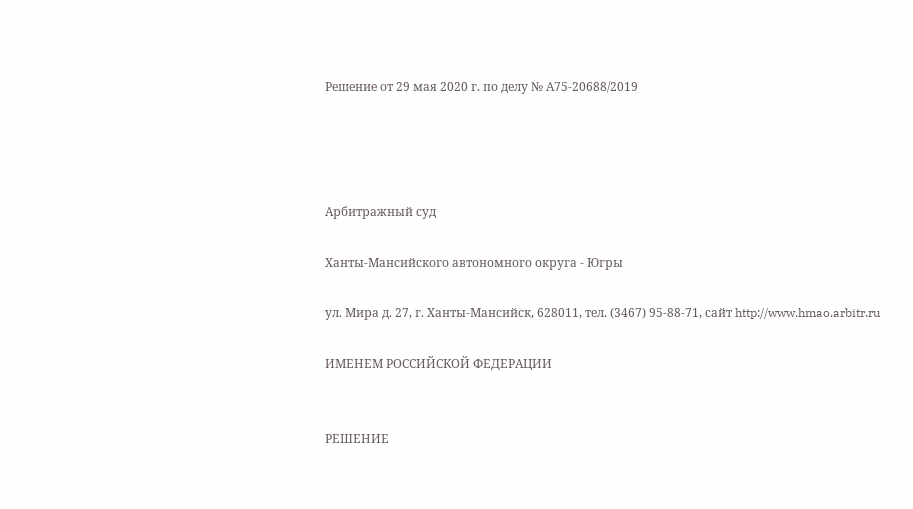Решение от 29 мая 2020 г. по делу № А75-20688/2019




Арбитражный суд

Ханты-Мансийского автономного округа - Югры

ул. Мира д. 27, г. Ханты-Мансийск, 628011, тел. (3467) 95-88-71, сайт http://www.hmao.arbitr.ru

ИМЕНЕМ РОССИЙСКОЙ ФЕДЕРАЦИИ


РЕШЕНИЕ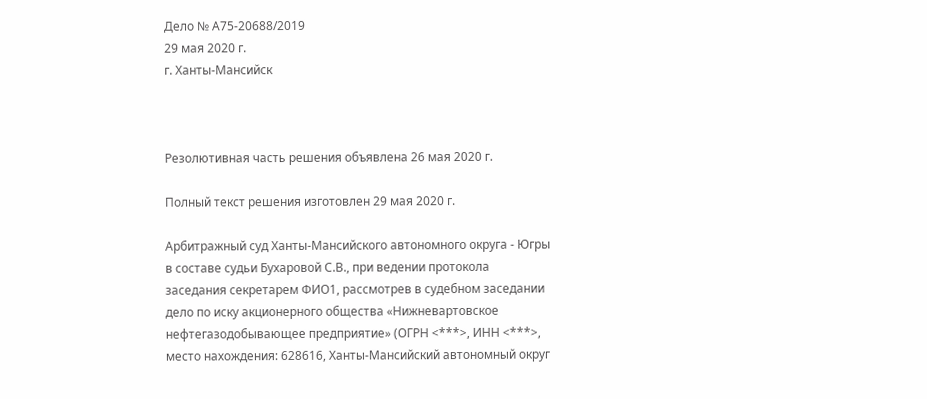Дело № А75-20688/2019
29 мая 2020 г.
г. Ханты-Мансийск



Резолютивная часть решения объявлена 26 мая 2020 г.

Полный текст решения изготовлен 29 мая 2020 г.

Арбитражный суд Ханты-Мансийского автономного округа - Югры в составе судьи Бухаровой С.В., при ведении протокола заседания секретарем ФИО1, рассмотрев в судебном заседании дело по иску акционерного общества «Нижневартовское нефтегазодобывающее предприятие» (ОГРН <***>, ИНН <***>, место нахождения: 628616, Ханты-Мансийский автономный округ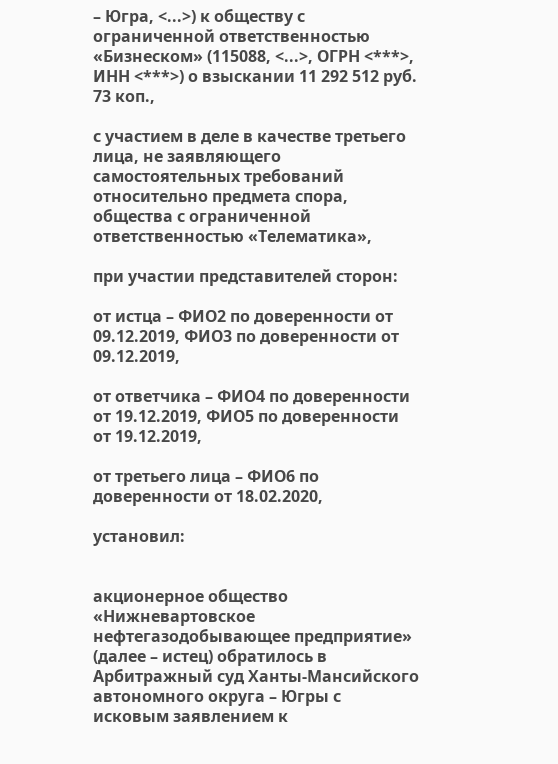– Югра, <...>) к обществу с ограниченной ответственностью «Бизнеском» (115088, <...>, ОГРН <***>, ИНН <***>) о взыскании 11 292 512 руб. 73 коп.,

с участием в деле в качестве третьего лица, не заявляющего самостоятельных требований относительно предмета спора, общества с ограниченной ответственностью «Телематика»,

при участии представителей сторон:

от истца – ФИО2 по доверенности от 09.12.2019, ФИО3 по доверенности от 09.12.2019,

от ответчика – ФИО4 по доверенности от 19.12.2019, ФИО5 по доверенности от 19.12.2019,

от третьего лица – ФИО6 по доверенности от 18.02.2020,

установил:


акционерное общество «Нижневартовское нефтегазодобывающее предприятие» (далее – истец) обратилось в Арбитражный суд Ханты-Мансийского автономного округа – Югры с исковым заявлением к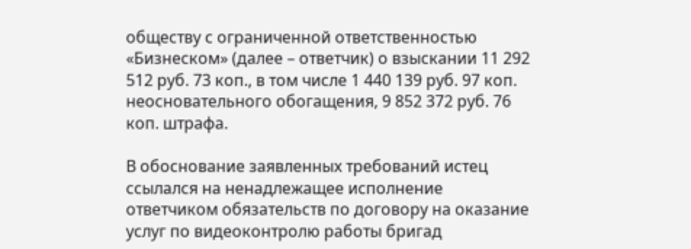обществу с ограниченной ответственностью «Бизнеском» (далее – ответчик) о взыскании 11 292 512 руб. 73 коп., в том числе 1 440 139 руб. 97 коп. неосновательного обогащения, 9 852 372 руб. 76 коп. штрафа.

В обоснование заявленных требований истец ссылался на ненадлежащее исполнение ответчиком обязательств по договору на оказание услуг по видеоконтролю работы бригад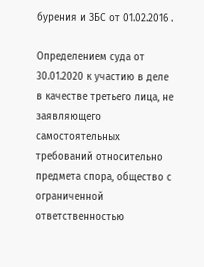бурения и ЗБС от 01.02.2016 .

Определением суда от 30.01.2020 к участию в деле в качестве третьего лица, не заявляющего самостоятельных требований относительно предмета спора, общество с ограниченной ответственностью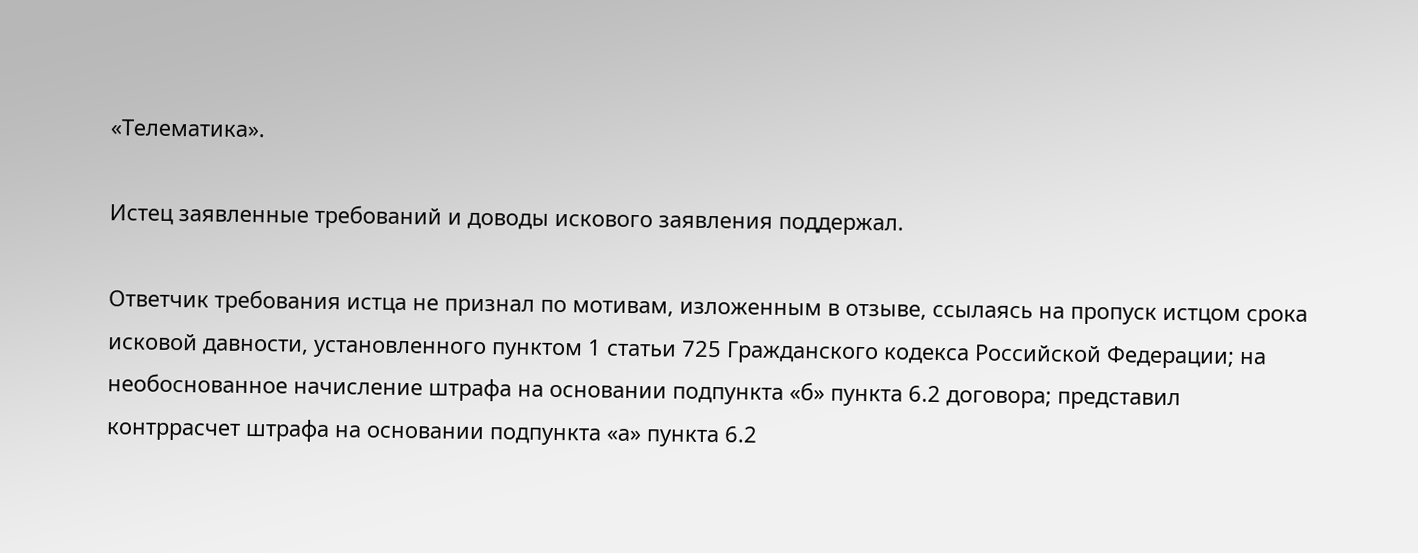«Телематика».

Истец заявленные требований и доводы искового заявления поддержал.

Ответчик требования истца не признал по мотивам, изложенным в отзыве, ссылаясь на пропуск истцом срока исковой давности, установленного пунктом 1 статьи 725 Гражданского кодекса Российской Федерации; на необоснованное начисление штрафа на основании подпункта «б» пункта 6.2 договора; представил контррасчет штрафа на основании подпункта «а» пункта 6.2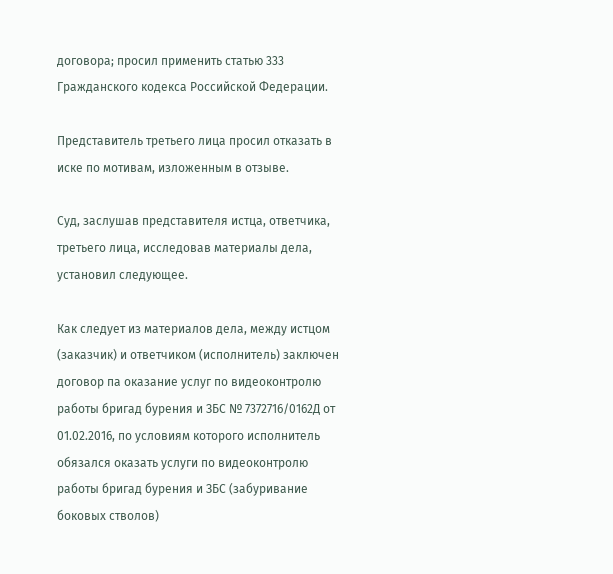договора; просил применить статью 333 Гражданского кодекса Российской Федерации.

Представитель третьего лица просил отказать в иске по мотивам, изложенным в отзыве.

Суд, заслушав представителя истца, ответчика, третьего лица, исследовав материалы дела, установил следующее.

Как следует из материалов дела, между истцом (заказчик) и ответчиком (исполнитель) заключен договор па оказание услуг по видеоконтролю работы бригад бурения и ЗБС № 7372716/0162Д от 01.02.2016, по условиям которого исполнитель обязался оказать услуги по видеоконтролю работы бригад бурения и ЗБС (забуривание боковых стволов)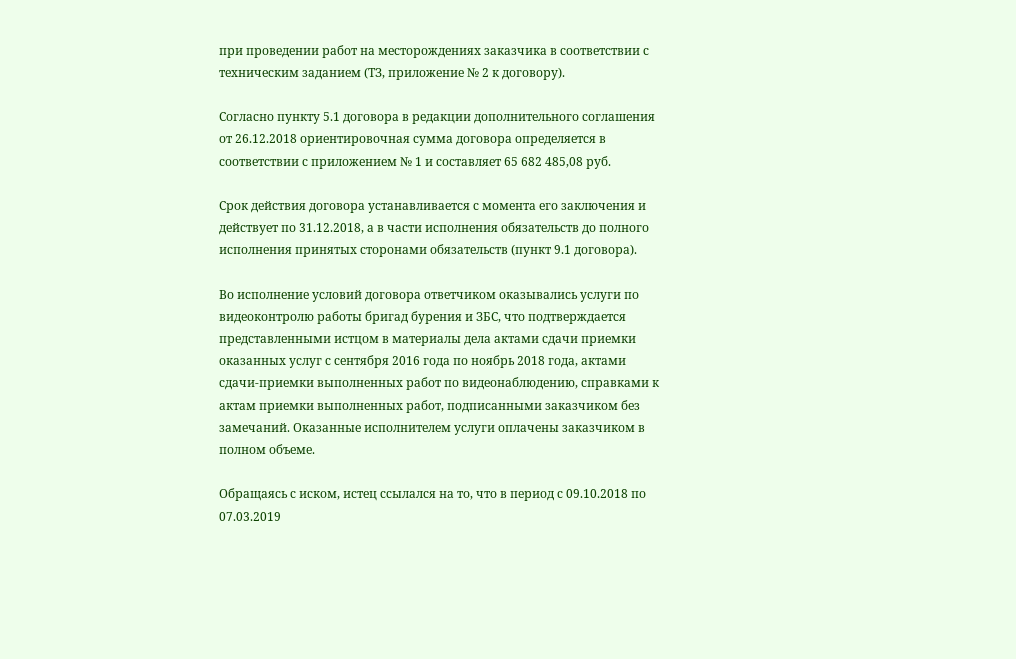при проведении работ на месторождениях заказчика в соответствии с техническим заданием (ТЗ, приложение № 2 к договору).

Согласно пункту 5.1 договора в редакции дополнительного соглашения от 26.12.2018 ориентировочная сумма договора определяется в соответствии с приложением № 1 и составляет 65 682 485,08 руб.

Срок действия договора устанавливается с момента его заключения и действует по 31.12.2018, а в части исполнения обязательств до полного исполнения принятых сторонами обязательств (пункт 9.1 договора).

Во исполнение условий договора ответчиком оказывались услуги по видеоконтролю работы бригад бурения и ЗБС, что подтверждается представленными истцом в материалы дела актами сдачи приемки оказанных услуг с сентября 2016 года по ноябрь 2018 года, актами сдачи-приемки выполненных работ по видеонаблюдению, справками к актам приемки выполненных работ, подписанными заказчиком без замечаний. Оказанные исполнителем услуги оплачены заказчиком в полном объеме.

Обращаясь с иском, истец ссылался на то, что в период с 09.10.2018 по 07.03.2019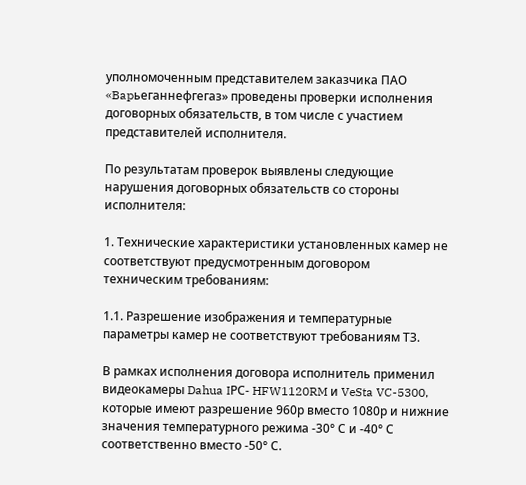уполномоченным представителем заказчика ПАО «Bapьеганнефгегаз» проведены проверки исполнения договорных обязательств, в том числе с участием представителей исполнителя.

По результатам проверок выявлены следующие нарушения договорных обязательств со стороны исполнителя:

1. Технические характеристики установленных камер не соответствуют предусмотренным договором техническим требованиям:

1.1. Разрешение изображения и температурные параметры камер не соответствуют требованиям ТЗ.

В рамках исполнения договора исполнитель применил видеокамеры Dahua IРС- HFW1120RM и VeSta VC-5300, которые имеют разрешение 960р вместо 1080р и нижние значения температурного режима -30° С и -40° С соответственно вместо -50° С.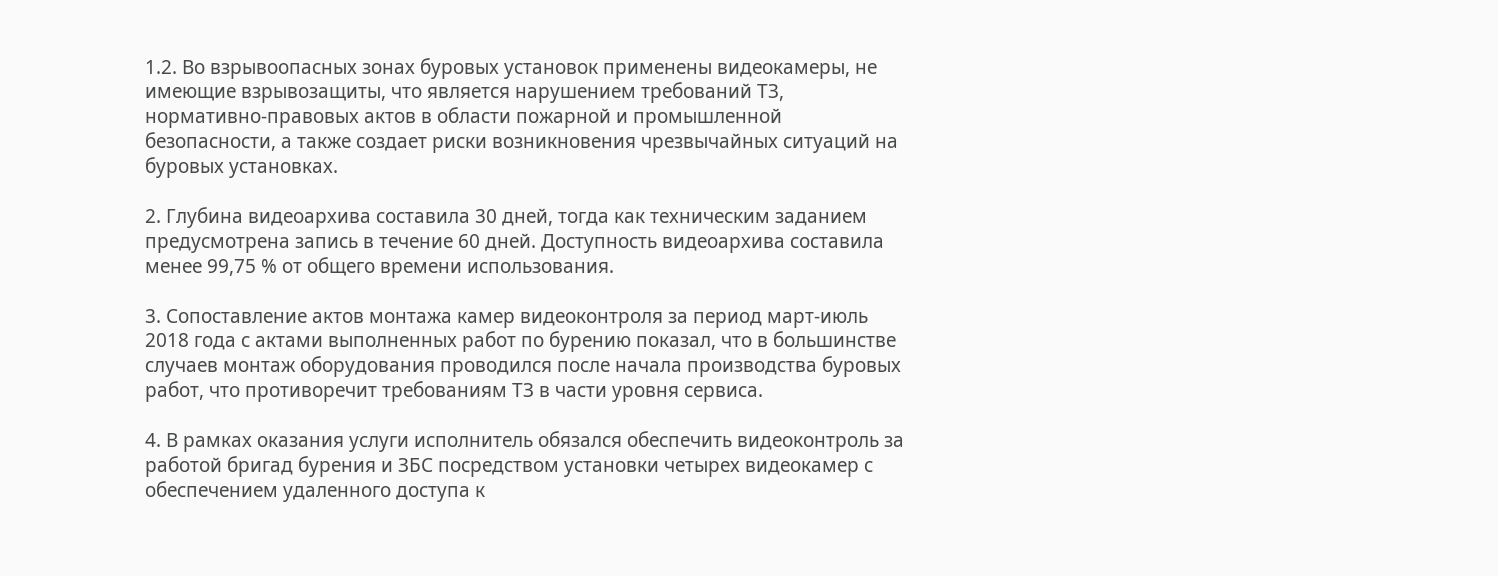1.2. Во взрывоопасных зонах буровых установок применены видеокамеры, не имеющие взрывозащиты, что является нарушением требований ТЗ, нормативно-правовых актов в области пожарной и промышленной безопасности, а также создает риски возникновения чрезвычайных ситуаций на буровых установках.

2. Глубина видеоархива составила 30 дней, тогда как техническим заданием предусмотрена запись в течение 60 дней. Доступность видеоархива составила менее 99,75 % от общего времени использования.

3. Сопоставление актов монтажа камер видеоконтроля за период март-июль 2018 года с актами выполненных работ по бурению показал, что в большинстве случаев монтаж оборудования проводился после начала производства буровых работ, что противоречит требованиям ТЗ в части уровня сервиса.

4. В рамках оказания услуги исполнитель обязался обеспечить видеоконтроль за работой бригад бурения и ЗБС посредством установки четырех видеокамер с обеспечением удаленного доступа к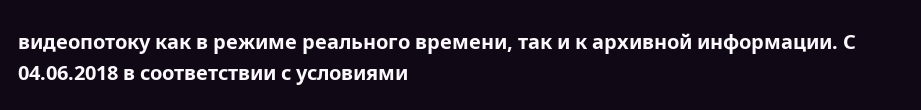видеопотоку как в режиме реального времени, так и к архивной информации. С 04.06.2018 в соответствии с условиями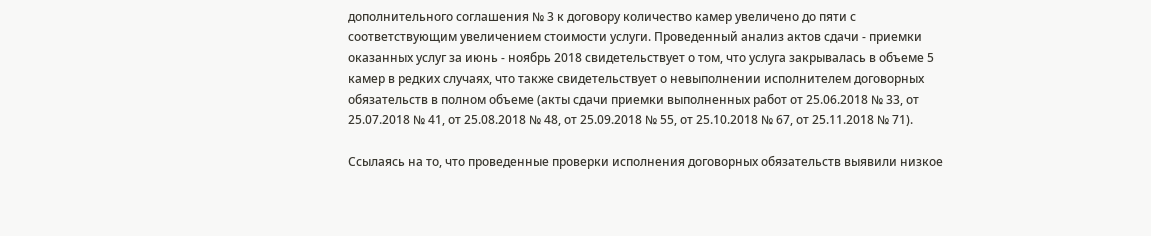дополнительного соглашения № 3 к договору количество камер увеличено до пяти с соответствующим увеличением стоимости услуги. Проведенный анализ актов сдачи - приемки оказанных услуг за июнь - ноябрь 2018 свидетельствует о том, что услуга закрывалась в объеме 5 камер в редких случаях, что также свидетельствует о невыполнении исполнителем договорных обязательств в полном объеме (акты сдачи приемки выполненных работ от 25.06.2018 № 33, от 25.07.2018 № 41, от 25.08.2018 № 48, от 25.09.2018 № 55, от 25.10.2018 № 67, от 25.11.2018 № 71).

Ссылаясь на то, что проведенные проверки исполнения договорных обязательств выявили низкое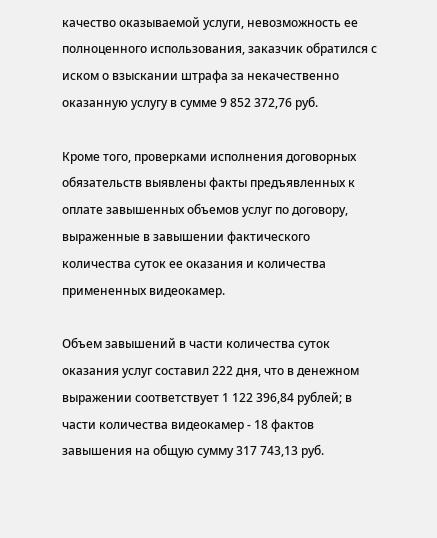качество оказываемой услуги, невозможность ее полноценного использования, заказчик обратился с иском о взыскании штрафа за некачественно оказанную услугу в сумме 9 852 372,76 руб.

Кроме того, проверками исполнения договорных обязательств выявлены факты предъявленных к оплате завышенных объемов услуг по договору, выраженные в завышении фактического количества суток ее оказания и количества примененных видеокамер.

Объем завышений в части количества суток оказания услуг составил 222 дня, что в денежном выражении соответствует 1 122 396,84 рублей; в части количества видеокамер - 18 фактов завышения на общую сумму 317 743,13 руб.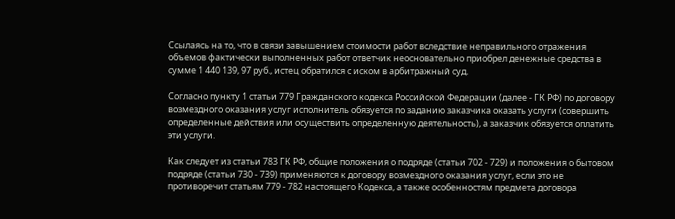Ссылаясь на то, что в связи завышением стоимости работ вследствие неправильного отражения объемов фактически выполненных работ ответчик неосновательно приобрел денежные средства в сумме 1 440 139, 97 руб., истец обратился с иском в арбитражный суд.

Согласно пункту 1 статьи 779 Гражданского кодекса Российской Федерации (далее - ГК РФ) по договору возмездного оказания услуг исполнитель обязуется по заданию заказчика оказать услуги (совершить определенные действия или осуществить определенную деятельность), а заказчик обязуется оплатить эти услуги.

Как следует из статьи 783 ГК РФ, общие положения о подряде (статьи 702 - 729) и положения о бытовом подряде (статьи 730 - 739) применяются к договору возмездного оказания услуг, если это не противоречит статьям 779 - 782 настоящего Кодекса, а также особенностям предмета договора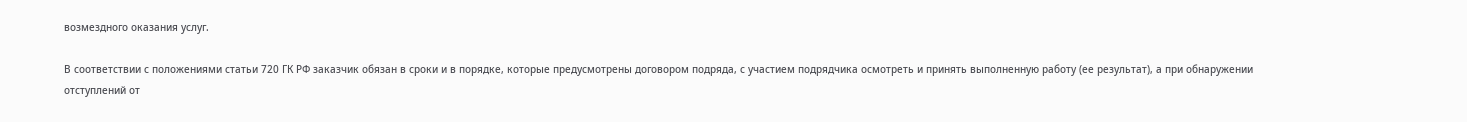возмездного оказания услуг.

В соответствии с положениями статьи 720 ГК РФ заказчик обязан в сроки и в порядке, которые предусмотрены договором подряда, с участием подрядчика осмотреть и принять выполненную работу (ее результат), а при обнаружении отступлений от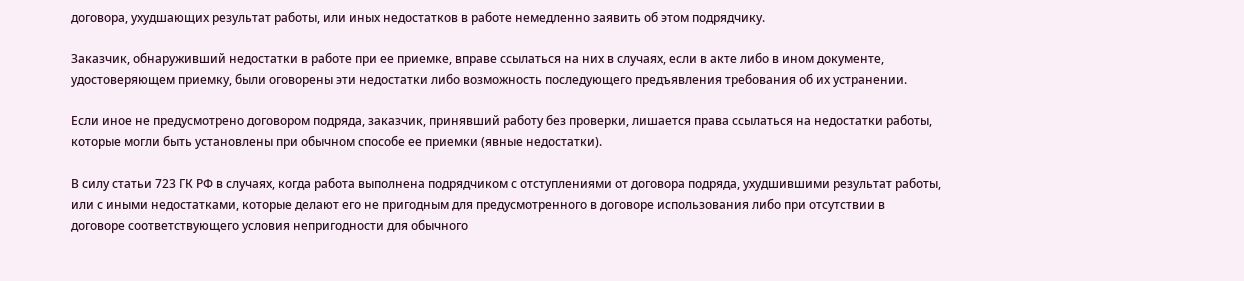договора, ухудшающих результат работы, или иных недостатков в работе немедленно заявить об этом подрядчику.

Заказчик, обнаруживший недостатки в работе при ее приемке, вправе ссылаться на них в случаях, если в акте либо в ином документе, удостоверяющем приемку, были оговорены эти недостатки либо возможность последующего предъявления требования об их устранении.

Если иное не предусмотрено договором подряда, заказчик, принявший работу без проверки, лишается права ссылаться на недостатки работы, которые могли быть установлены при обычном способе ее приемки (явные недостатки).

В силу статьи 723 ГК РФ в случаях, когда работа выполнена подрядчиком с отступлениями от договора подряда, ухудшившими результат работы, или с иными недостатками, которые делают его не пригодным для предусмотренного в договоре использования либо при отсутствии в договоре соответствующего условия непригодности для обычного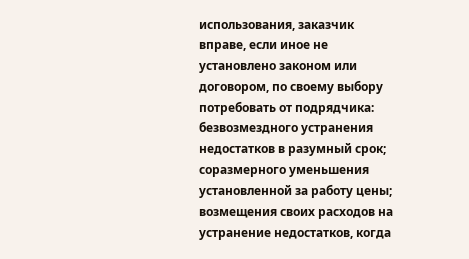использования, заказчик вправе, если иное не установлено законом или договором, по своему выбору потребовать от подрядчика: безвозмездного устранения недостатков в разумный срок; соразмерного уменьшения установленной за работу цены; возмещения своих расходов на устранение недостатков, когда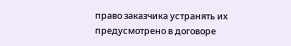право заказчика устранять их предусмотрено в договоре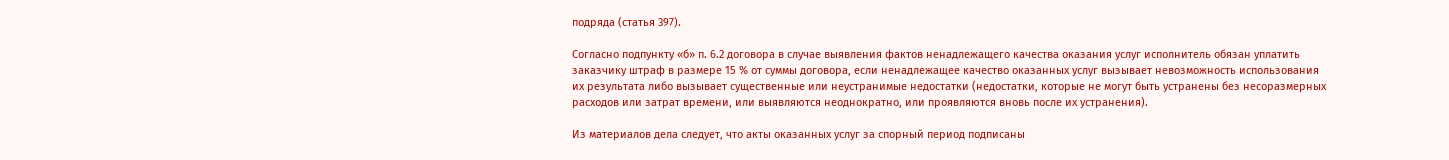подряда (статья 397).

Согласно подпункту «б» п. 6.2 договора в случае выявления фактов ненадлежащего качества оказания услуг исполнитель обязан уплатить заказчику штраф в размере 15 % от суммы договора, если ненадлежащее качество оказанных услуг вызывает невозможность использования их результата либо вызывает существенные или неустранимые недостатки (недостатки, которые не могут быть устранены без несоразмерных расходов или затрат времени, или выявляются неоднократно, или проявляются вновь после их устранения).

Из материалов дела следует, что акты оказанных услуг за спорный период подписаны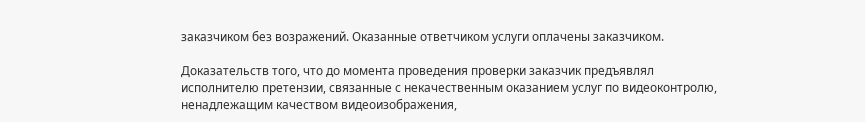заказчиком без возражений. Оказанные ответчиком услуги оплачены заказчиком.

Доказательств того, что до момента проведения проверки заказчик предъявлял исполнителю претензии, связанные с некачественным оказанием услуг по видеоконтролю, ненадлежащим качеством видеоизображения,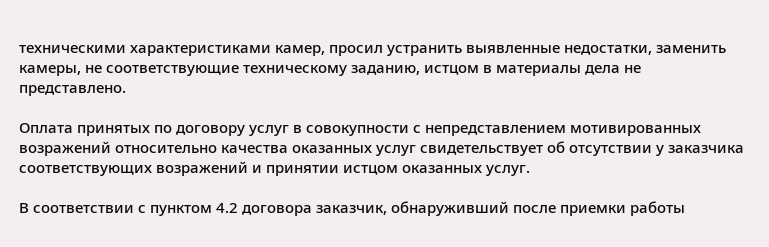техническими характеристиками камер, просил устранить выявленные недостатки, заменить камеры, не соответствующие техническому заданию, истцом в материалы дела не представлено.

Оплата принятых по договору услуг в совокупности с непредставлением мотивированных возражений относительно качества оказанных услуг свидетельствует об отсутствии у заказчика соответствующих возражений и принятии истцом оказанных услуг.

В соответствии с пунктом 4.2 договора заказчик, обнаруживший после приемки работы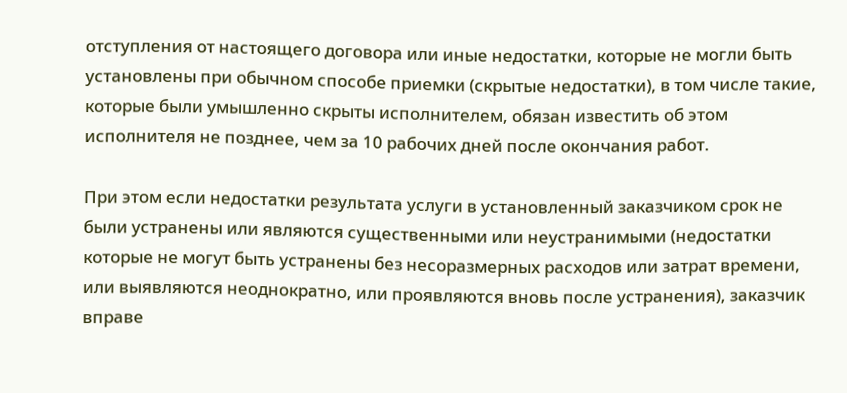отступления от настоящего договора или иные недостатки, которые не могли быть установлены при обычном способе приемки (скрытые недостатки), в том числе такие, которые были умышленно скрыты исполнителем, обязан известить об этом исполнителя не позднее, чем за 10 рабочих дней после окончания работ.

При этом если недостатки результата услуги в установленный заказчиком срок не были устранены или являются существенными или неустранимыми (недостатки которые не могут быть устранены без несоразмерных расходов или затрат времени, или выявляются неоднократно, или проявляются вновь после устранения), заказчик вправе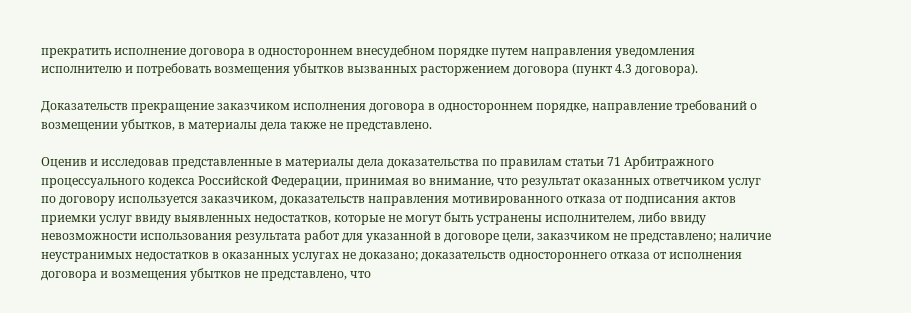прекратить исполнение договора в одностороннем внесудебном порядке путем направления уведомления исполнителю и потребовать возмещения убытков вызванных расторжением договора (пункт 4.3 договора).

Доказательств прекращение заказчиком исполнения договора в одностороннем порядке, направление требований о возмещении убытков, в материалы дела также не представлено.

Оценив и исследовав представленные в материалы дела доказательства по правилам статьи 71 Арбитражного процессуального кодекса Российской Федерации, принимая во внимание, что результат оказанных ответчиком услуг по договору используется заказчиком, доказательств направления мотивированного отказа от подписания актов приемки услуг ввиду выявленных недостатков, которые не могут быть устранены исполнителем, либо ввиду невозможности использования результата работ для указанной в договоре цели, заказчиком не представлено; наличие неустранимых недостатков в оказанных услугах не доказано; доказательств одностороннего отказа от исполнения договора и возмещения убытков не представлено, что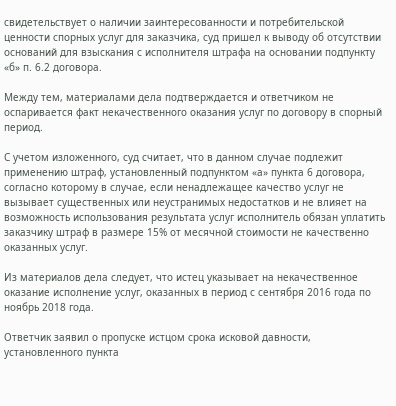свидетельствует о наличии заинтересованности и потребительской ценности спорных услуг для заказчика, суд пришел к выводу об отсутствии оснований для взыскания с исполнителя штрафа на основании подпункту «б» п. 6.2 договора.

Между тем, материалами дела подтверждается и ответчиком не оспаривается факт некачественного оказания услуг по договору в спорный период.

С учетом изложенного, суд считает, что в данном случае подлежит применению штраф, установленный подпунктом «а» пункта 6 договора, согласно которому в случае, если ненадлежащее качество услуг не вызывает существенных или неустранимых недостатков и не влияет на возможность использования результата услуг исполнитель обязан уплатить заказчику штраф в размере 15% от месячной стоимости не качественно оказанных услуг.

Из материалов дела следует, что истец указывает на некачественное оказание исполнение услуг, оказанных в период с сентября 2016 года по ноябрь 2018 года.

Ответчик заявил о пропуске истцом срока исковой давности, установленного пункта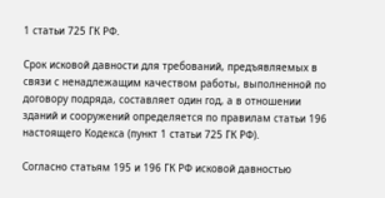1 статьи 725 ГК РФ.

Срок исковой давности для требований, предъявляемых в связи с ненадлежащим качеством работы, выполненной по договору подряда, составляет один год, а в отношении зданий и сооружений определяется по правилам статьи 196 настоящего Кодекса (пункт 1 статьи 725 ГК РФ).

Согласно статьям 195 и 196 ГК РФ исковой давностью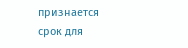признается срок для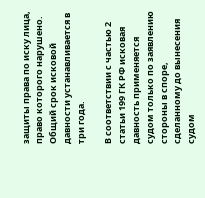защиты права по иску лица, право которого нарушено. Общий срок исковой давности устанавливается в три года.

В соответствии с частью 2 статьи 199 ГК РФ исковая давность применяется судом только по заявлению стороны в споре, сделанному до вынесения судом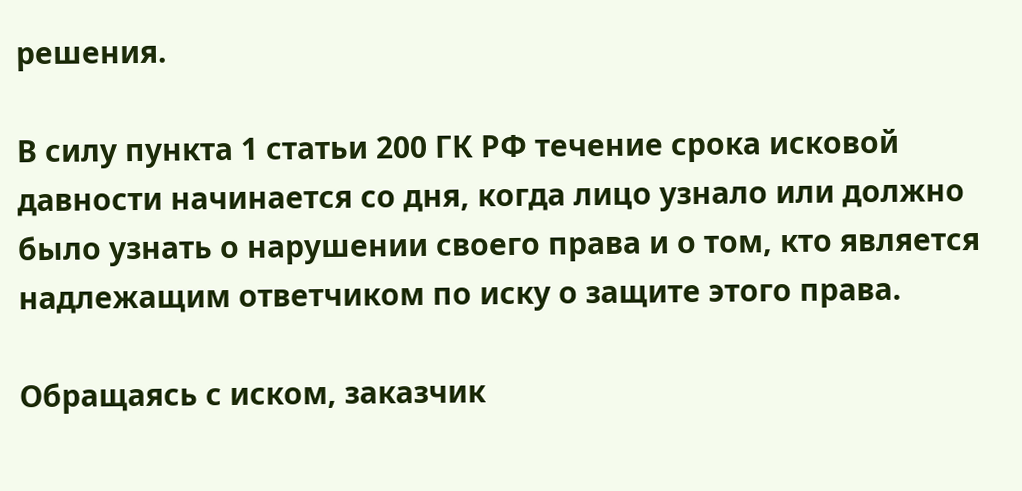решения.

В силу пункта 1 статьи 200 ГК РФ течение срока исковой давности начинается со дня, когда лицо узнало или должно было узнать о нарушении своего права и о том, кто является надлежащим ответчиком по иску о защите этого права.

Обращаясь с иском, заказчик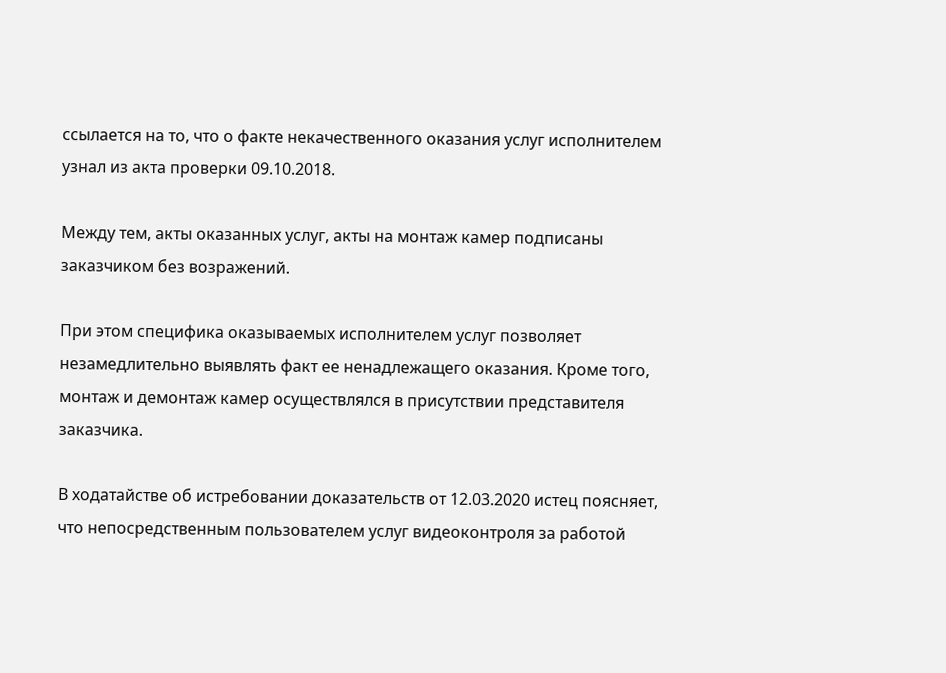ссылается на то, что о факте некачественного оказания услуг исполнителем узнал из акта проверки 09.10.2018.

Между тем, акты оказанных услуг, акты на монтаж камер подписаны заказчиком без возражений.

При этом специфика оказываемых исполнителем услуг позволяет незамедлительно выявлять факт ее ненадлежащего оказания. Кроме того, монтаж и демонтаж камер осуществлялся в присутствии представителя заказчика.

В ходатайстве об истребовании доказательств от 12.03.2020 истец поясняет, что непосредственным пользователем услуг видеоконтроля за работой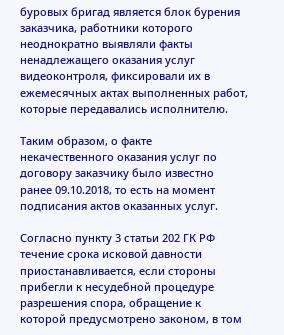буровых бригад является блок бурения заказчика, работники которого неоднократно выявляли факты ненадлежащего оказания услуг видеоконтроля, фиксировали их в ежемесячных актах выполненных работ, которые передавались исполнителю.

Таким образом, о факте некачественного оказания услуг по договору заказчику было известно ранее 09.10.2018, то есть на момент подписания актов оказанных услуг.

Согласно пункту 3 статьи 202 ГК РФ течение срока исковой давности приостанавливается, если стороны прибегли к несудебной процедуре разрешения спора, обращение к которой предусмотрено законом, в том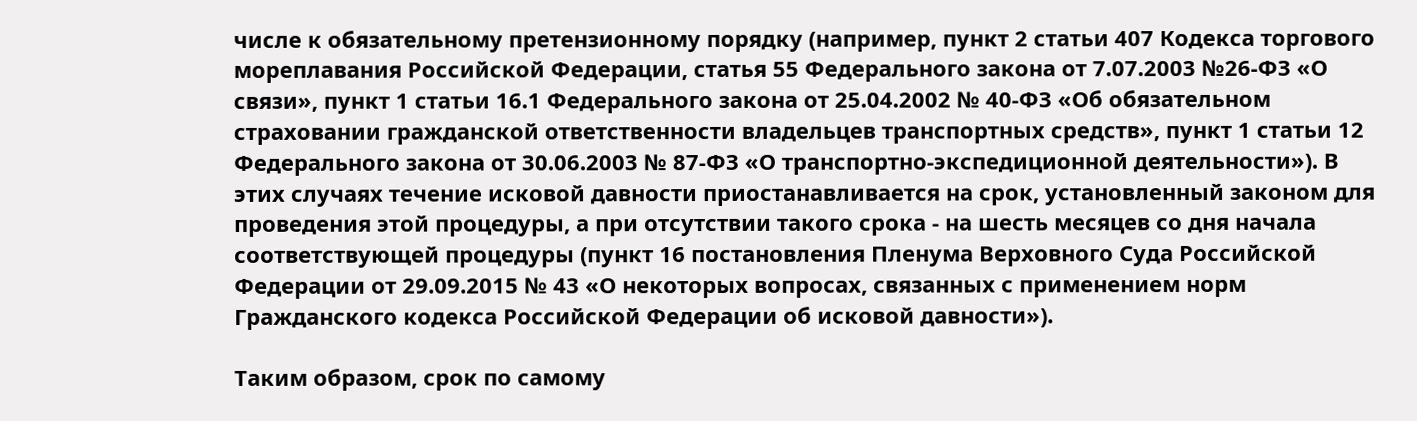числе к обязательному претензионному порядку (например, пункт 2 статьи 407 Кодекса торгового мореплавания Российской Федерации, статья 55 Федерального закона от 7.07.2003 №26-ФЗ «О связи», пункт 1 статьи 16.1 Федерального закона от 25.04.2002 № 40-ФЗ «Об обязательном страховании гражданской ответственности владельцев транспортных средств», пункт 1 статьи 12 Федерального закона от 30.06.2003 № 87-ФЗ «О транспортно-экспедиционной деятельности»). В этих случаях течение исковой давности приостанавливается на срок, установленный законом для проведения этой процедуры, а при отсутствии такого срока - на шесть месяцев со дня начала соответствующей процедуры (пункт 16 постановления Пленума Верховного Суда Российской Федерации от 29.09.2015 № 43 «О некоторых вопросах, связанных с применением норм Гражданского кодекса Российской Федерации об исковой давности»).

Таким образом, срок по самому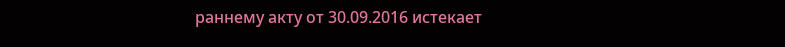раннему акту от 30.09.2016 истекает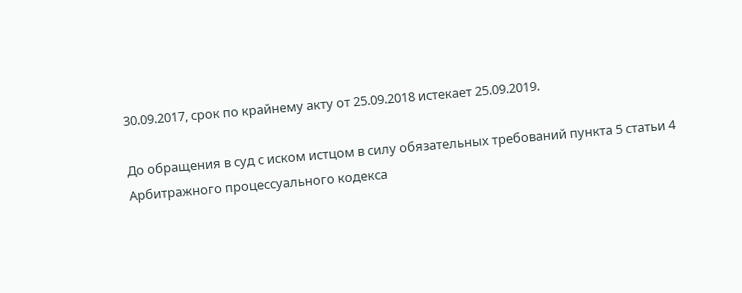30.09.2017, срок по крайнему акту от 25.09.2018 истекает 25.09.2019.

До обращения в суд с иском истцом в силу обязательных требований пункта 5 статьи 4 Арбитражного процессуального кодекса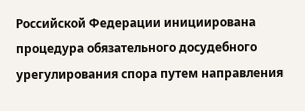Российской Федерации инициирована процедура обязательного досудебного урегулирования спора путем направления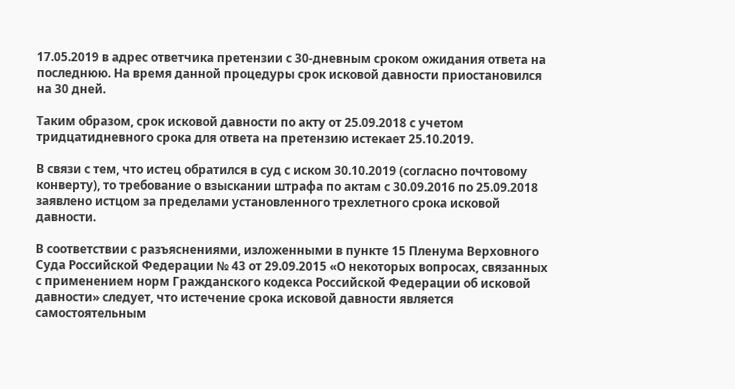17.05.2019 в адрес ответчика претензии с 30-дневным сроком ожидания ответа на последнюю. На время данной процедуры срок исковой давности приостановился на 30 дней.

Таким образом, срок исковой давности по акту от 25.09.2018 с учетом тридцатидневного срока для ответа на претензию истекает 25.10.2019.

В связи с тем, что истец обратился в суд с иском 30.10.2019 (согласно почтовому конверту), то требование о взыскании штрафа по актам с 30.09.2016 по 25.09.2018 заявлено истцом за пределами установленного трехлетного срока исковой давности.

В соответствии с разъяснениями, изложенными в пункте 15 Пленума Верховного Суда Российской Федерации № 43 от 29.09.2015 «О некоторых вопросах, связанных с применением норм Гражданского кодекса Российской Федерации об исковой давности» следует, что истечение срока исковой давности является самостоятельным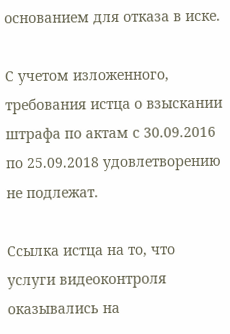основанием для отказа в иске.

С учетом изложенного, требования истца о взыскании штрафа по актам с 30.09.2016 по 25.09.2018 удовлетворению не подлежат.

Ссылка истца на то, что услуги видеоконтроля оказывались на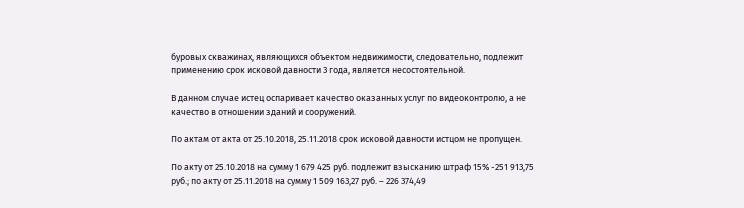буровых скважинах, являющихся объектом недвижимости, следовательно, подлежит применению срок исковой давности 3 года, является несостоятельной.

В данном случае истец оспаривает качество оказанных услуг по видеоконтролю, а не качество в отношении зданий и сооружений.

По актам от акта от 25.10.2018, 25.11.2018 срок исковой давности истцом не пропущен.

По акту от 25.10.2018 на сумму 1 679 425 руб. подлежит взысканию штраф 15% -251 913,75 руб.; по акту от 25.11.2018 на сумму 1 509 163,27 руб. – 226 374,49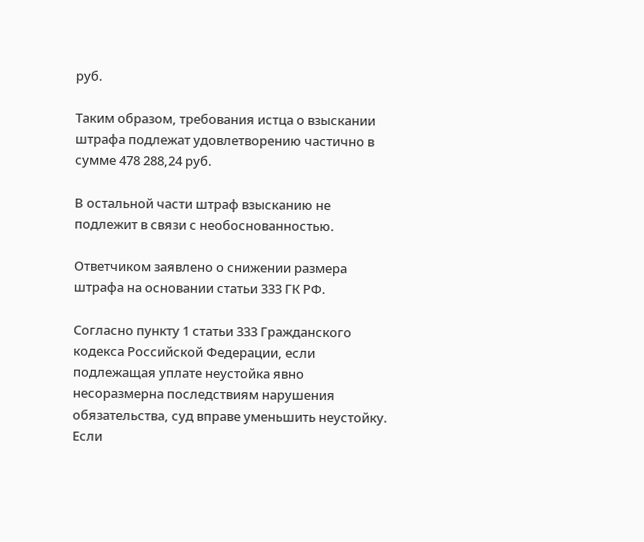руб.

Таким образом, требования истца о взыскании штрафа подлежат удовлетворению частично в сумме 478 288,24 руб.

В остальной части штраф взысканию не подлежит в связи с необоснованностью.

Ответчиком заявлено о снижении размера штрафа на основании статьи 333 ГК РФ.

Согласно пункту 1 статьи 333 Гражданского кодекса Российской Федерации, если подлежащая уплате неустойка явно несоразмерна последствиям нарушения обязательства, суд вправе уменьшить неустойку. Если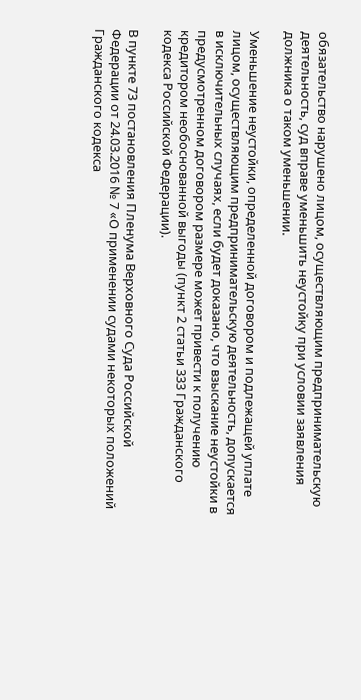обязательство нарушено лицом, осуществляющим предпринимательскую деятельность, суд вправе уменьшить неустойку при условии заявления должника о таком уменьшении.

Уменьшение неустойки, определенной договором и подлежащей уплате лицом, осуществляющим предпринимательскую деятельность, допускается в исключительных случаях, если будет доказано, что взыскание неустойки в предусмотренном договором размере может привести к получению кредитором необоснованной выгоды (пункт 2 статьи 333 Гражданского кодекса Российской Федерации).

В пункте 73 постановления Пленума Верховного Суда Российской Федерации от 24.03.2016 № 7 «О применении судами некоторых положений Гражданского кодекса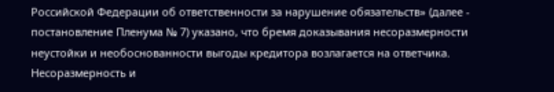Российской Федерации об ответственности за нарушение обязательств» (далее - постановление Пленума № 7) указано, что бремя доказывания несоразмерности неустойки и необоснованности выгоды кредитора возлагается на ответчика. Несоразмерность и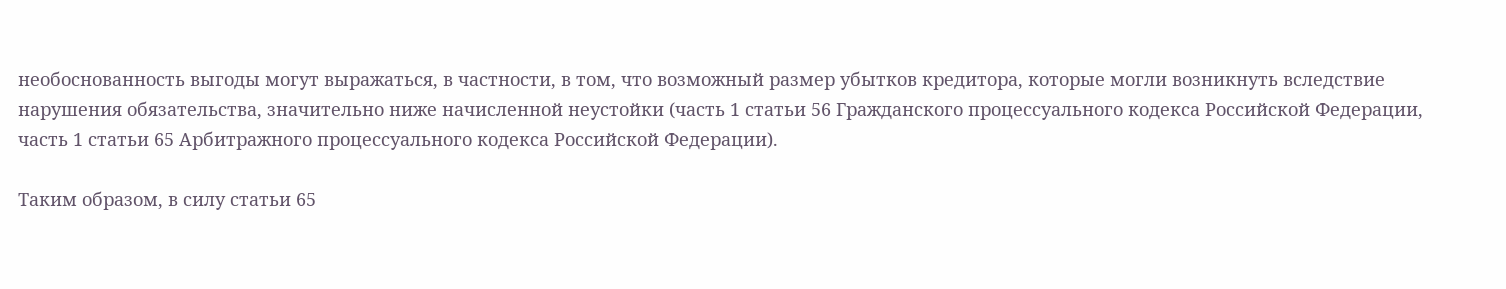необоснованность выгоды могут выражаться, в частности, в том, что возможный размер убытков кредитора, которые могли возникнуть вследствие нарушения обязательства, значительно ниже начисленной неустойки (часть 1 статьи 56 Гражданского процессуального кодекса Российской Федерации, часть 1 статьи 65 Арбитражного процессуального кодекса Российской Федерации).

Таким образом, в силу статьи 65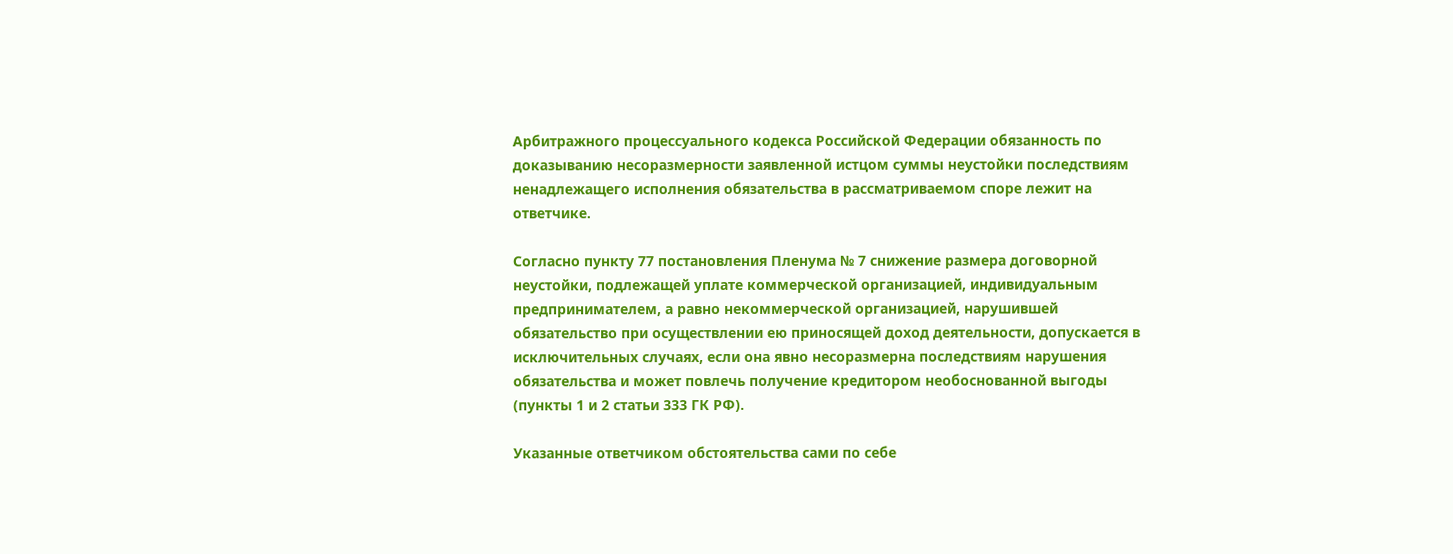Арбитражного процессуального кодекса Российской Федерации обязанность по доказыванию несоразмерности заявленной истцом суммы неустойки последствиям ненадлежащего исполнения обязательства в рассматриваемом споре лежит на ответчике.

Согласно пункту 77 постановления Пленума № 7 снижение размера договорной неустойки, подлежащей уплате коммерческой организацией, индивидуальным предпринимателем, а равно некоммерческой организацией, нарушившей обязательство при осуществлении ею приносящей доход деятельности, допускается в исключительных случаях, если она явно несоразмерна последствиям нарушения обязательства и может повлечь получение кредитором необоснованной выгоды (пункты 1 и 2 статьи 333 ГК РФ).

Указанные ответчиком обстоятельства сами по себе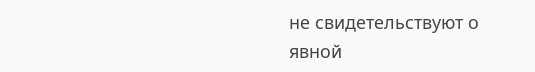не свидетельствуют о явной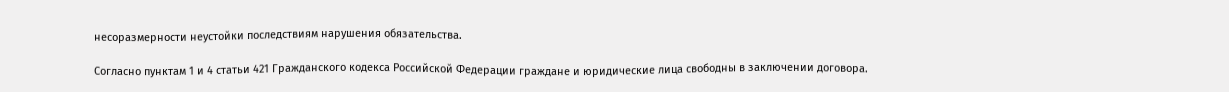несоразмерности неустойки последствиям нарушения обязательства.

Согласно пунктам 1 и 4 статьи 421 Гражданского кодекса Российской Федерации граждане и юридические лица свободны в заключении договора.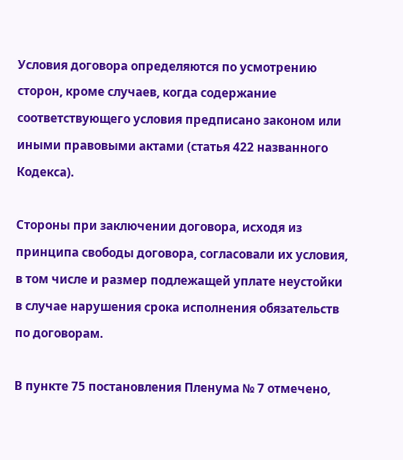Условия договора определяются по усмотрению сторон, кроме случаев, когда содержание соответствующего условия предписано законом или иными правовыми актами (статья 422 названного Кодекса).

Стороны при заключении договора, исходя из принципа свободы договора, согласовали их условия, в том числе и размер подлежащей уплате неустойки в случае нарушения срока исполнения обязательств по договорам.

В пункте 75 постановления Пленума № 7 отмечено,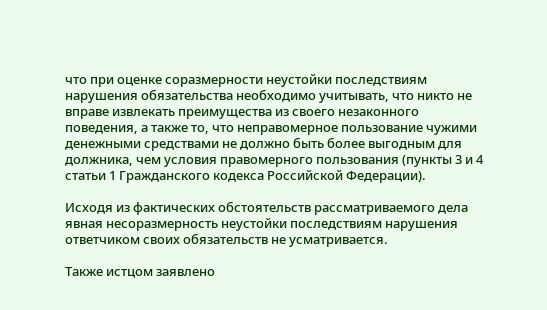что при оценке соразмерности неустойки последствиям нарушения обязательства необходимо учитывать, что никто не вправе извлекать преимущества из своего незаконного поведения, а также то, что неправомерное пользование чужими денежными средствами не должно быть более выгодным для должника, чем условия правомерного пользования (пункты 3 и 4 статьи 1 Гражданского кодекса Российской Федерации).

Исходя из фактических обстоятельств рассматриваемого дела явная несоразмерность неустойки последствиям нарушения ответчиком своих обязательств не усматривается.

Также истцом заявлено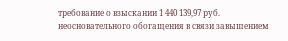требование о взыскании 1 440 139,97 руб. неосновательного обогащения в связи завышением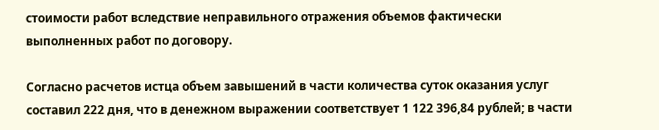стоимости работ вследствие неправильного отражения объемов фактически выполненных работ по договору.

Согласно расчетов истца объем завышений в части количества суток оказания услуг составил 222 дня, что в денежном выражении соответствует 1 122 396,84 рублей; в части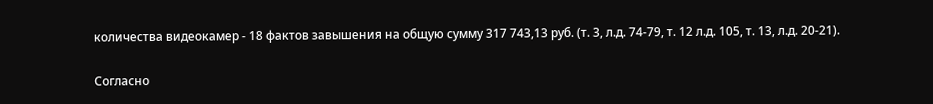количества видеокамер - 18 фактов завышения на общую сумму 317 743,13 руб. (т. 3, л.д. 74-79, т. 12 л.д. 105, т. 13, л.д. 20-21).

Согласно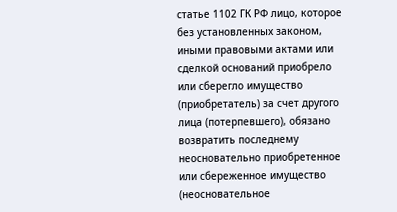статье 1102 ГК РФ лицо, которое без установленных законом, иными правовыми актами или сделкой оснований приобрело или сберегло имущество (приобретатель) за счет другого лица (потерпевшего), обязано возвратить последнему неосновательно приобретенное или сбереженное имущество (неосновательное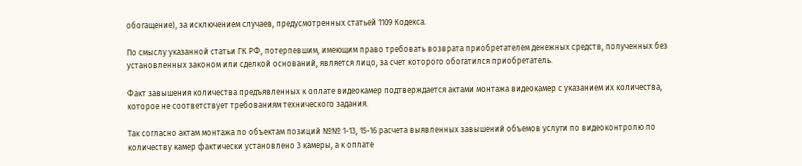обогащение), за исключением случаев, предусмотренных статьей 1109 Кодекса.

По смыслу указанной статьи ГК РФ, потерпевшим, имеющим право требовать возврата приобретателем денежных средств, полученных без установленных законом или сделкой оснований, является лицо, за счет которого обогатился приобретатель.

Факт завышения количества предъявленных к оплате видеокамер подтверждается актами монтажа видеокамер с указанием их количества, которое не соответствует требованиям технического задания.

Так согласно актам монтажа по объектам позиций №№ 1-13, 15-16 расчета выявленных завышений объемов услуги по видеоконтролю по количеству камер фактически установлено 3 камеры, а к оплате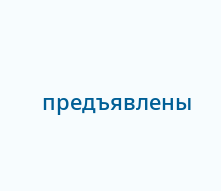предъявлены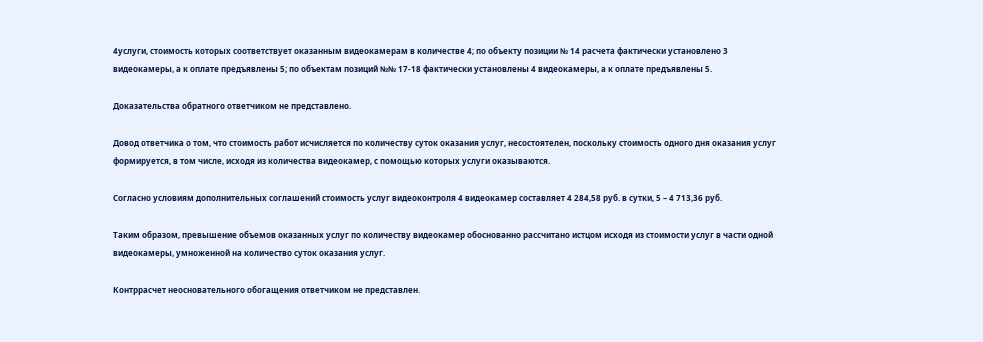4услуги, стоимость которых соответствует оказанным видеокамерам в количестве 4; по объекту позиции № 14 расчета фактически установлено 3 видеокамеры, а к оплате предъявлены 5; по объектам позиций №№ 17-18 фактически установлены 4 видеокамеры, а к оплате предъявлены 5.

Доказательства обратного ответчиком не представлено.

Довод ответчика о том, что стоимость работ исчисляется по количеству суток оказания услуг, несостоятелен, поскольку стоимость одного дня оказания услуг формируется, в том числе, исходя из количества видеокамер, с помощью которых услуги оказываются.

Согласно условиям дополнительных соглашений стоимость услуг видеоконтроля 4 видеокамер составляет 4 284,58 руб. в сутки, 5 – 4 713,36 руб.

Таким образом, превышение объемов оказанных услуг по количеству видеокамер обоснованно рассчитано истцом исходя из стоимости услуг в части одной видеокамеры, умноженной на количество суток оказания услуг.

Контррасчет неосновательного обогащения ответчиком не представлен.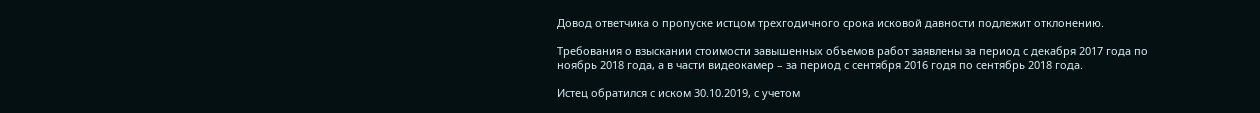Довод ответчика о пропуске истцом трехгодичного срока исковой давности подлежит отклонению.

Требования о взыскании стоимости завышенных объемов работ заявлены за период с декабря 2017 года по ноябрь 2018 года, а в части видеокамер – за период с сентября 2016 годя по сентябрь 2018 года.

Истец обратился с иском 30.10.2019, с учетом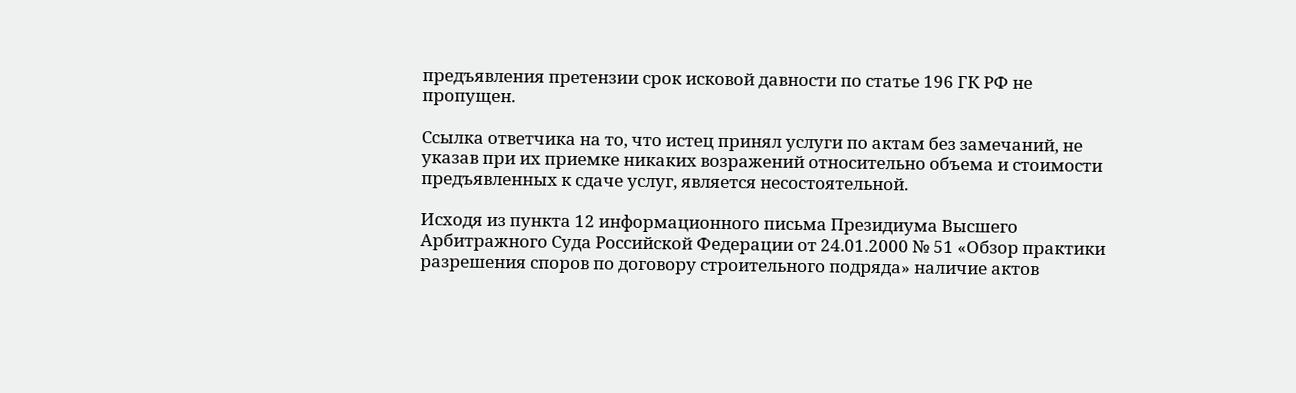предъявления претензии срок исковой давности по статье 196 ГК РФ не пропущен.

Ссылка ответчика на то, что истец принял услуги по актам без замечаний, не указав при их приемке никаких возражений относительно объема и стоимости предъявленных к сдаче услуг, является несостоятельной.

Исходя из пункта 12 информационного письма Президиума Высшего Арбитражного Суда Российской Федерации от 24.01.2000 № 51 «Обзор практики разрешения споров по договору строительного подряда» наличие актов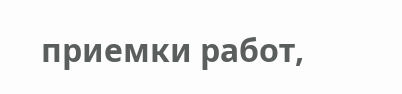приемки работ,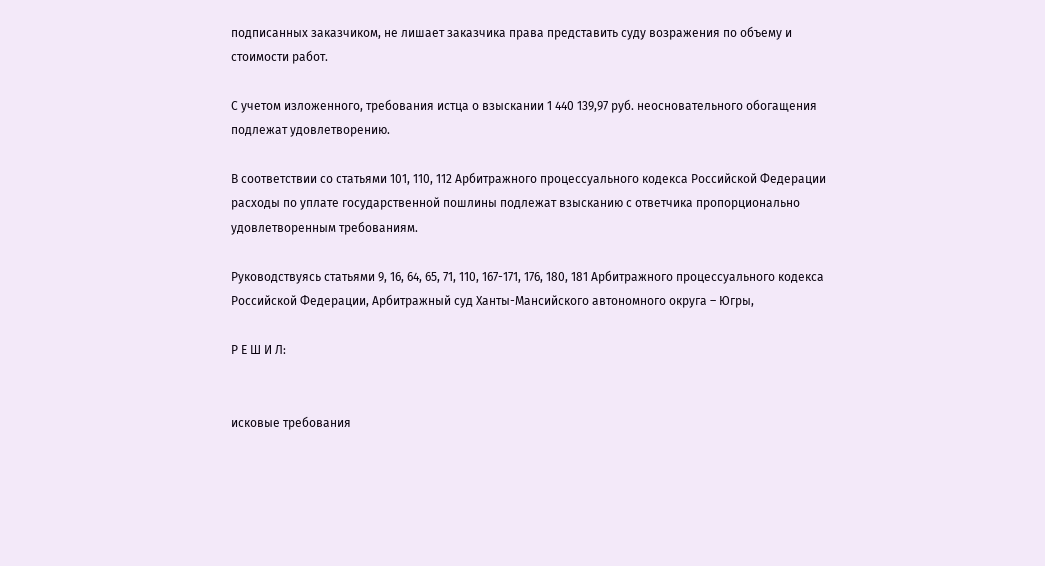подписанных заказчиком, не лишает заказчика права представить суду возражения по объему и стоимости работ.

С учетом изложенного, требования истца о взыскании 1 440 139,97 руб. неосновательного обогащения подлежат удовлетворению.

В соответствии со статьями 101, 110, 112 Арбитражного процессуального кодекса Российской Федерации расходы по уплате государственной пошлины подлежат взысканию с ответчика пропорционально удовлетворенным требованиям.

Руководствуясь статьями 9, 16, 64, 65, 71, 110, 167-171, 176, 180, 181 Арбитражного процессуального кодекса Российской Федерации, Арбитражный суд Ханты-Мансийского автономного округа – Югры,

Р Е Ш И Л:


исковые требования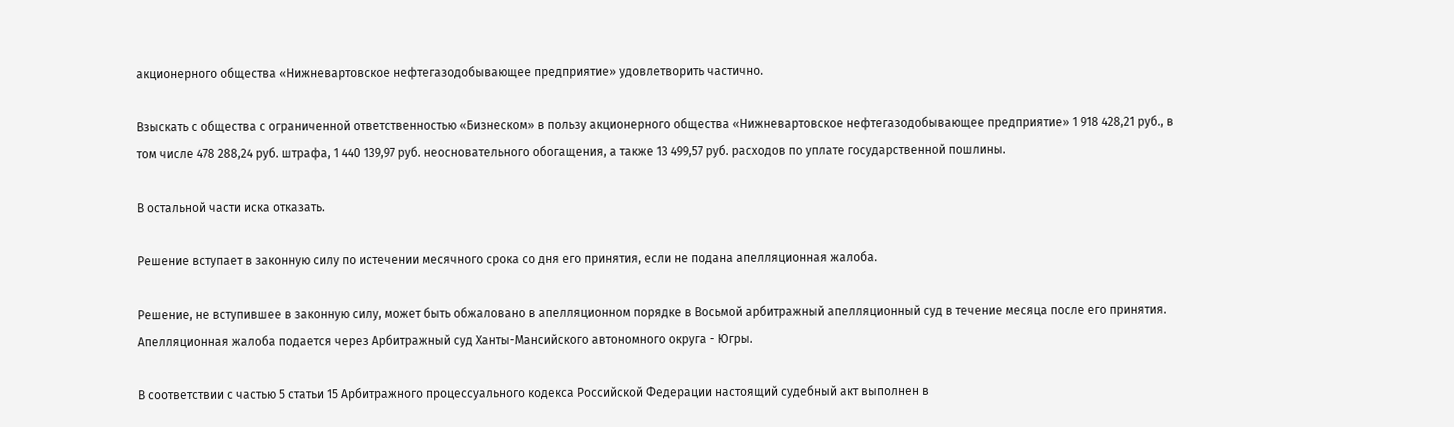акционерного общества «Нижневартовское нефтегазодобывающее предприятие» удовлетворить частично.

Взыскать с общества с ограниченной ответственностью «Бизнеском» в пользу акционерного общества «Нижневартовское нефтегазодобывающее предприятие» 1 918 428,21 руб., в том числе 478 288,24 руб. штрафа, 1 440 139,97 руб. неосновательного обогащения, а также 13 499,57 руб. расходов по уплате государственной пошлины.

В остальной части иска отказать.

Решение вступает в законную силу по истечении месячного срока со дня его принятия, если не подана апелляционная жалоба.

Решение, не вступившее в законную силу, может быть обжаловано в апелляционном порядке в Восьмой арбитражный апелляционный суд в течение месяца после его принятия. Апелляционная жалоба подается через Арбитражный суд Ханты-Мансийского автономного округа - Югры.

В соответствии с частью 5 статьи 15 Арбитражного процессуального кодекса Российской Федерации настоящий судебный акт выполнен в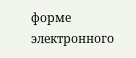форме электронного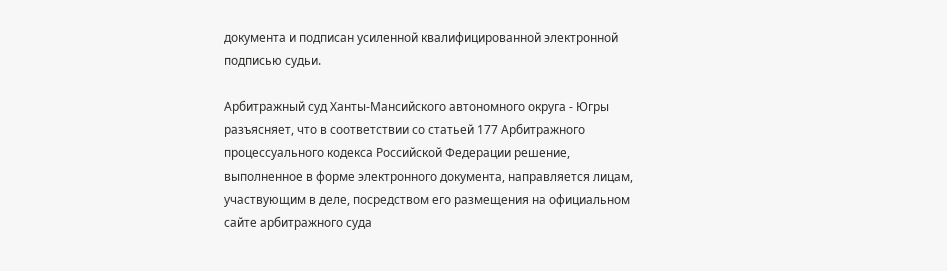документа и подписан усиленной квалифицированной электронной подписью судьи.

Арбитражный суд Ханты-Мансийского автономного округа - Югры разъясняет, что в соответствии со статьей 177 Арбитражного процессуального кодекса Российской Федерации решение, выполненное в форме электронного документа, направляется лицам, участвующим в деле, посредством его размещения на официальном сайте арбитражного суда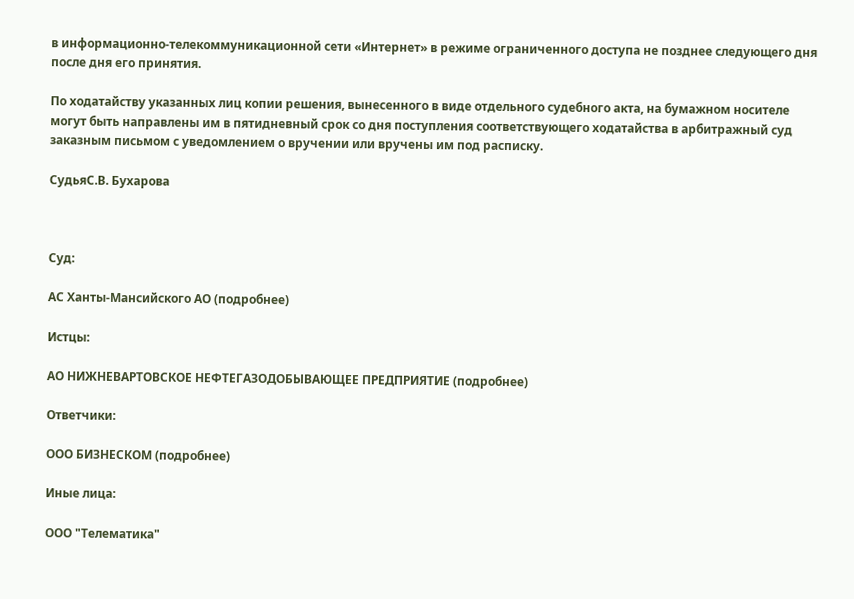в информационно-телекоммуникационной сети «Интернет» в режиме ограниченного доступа не позднее следующего дня после дня его принятия.

По ходатайству указанных лиц копии решения, вынесенного в виде отдельного судебного акта, на бумажном носителе могут быть направлены им в пятидневный срок со дня поступления соответствующего ходатайства в арбитражный суд заказным письмом с уведомлением о вручении или вручены им под расписку.

СудьяС.В. Бухарова



Суд:

АС Ханты-Мансийского АО (подробнее)

Истцы:

АО НИЖНЕВАРТОВСКОЕ НЕФТЕГАЗОДОБЫВАЮЩЕЕ ПРЕДПРИЯТИЕ (подробнее)

Ответчики:

ООО БИЗНЕСКОМ (подробнее)

Иные лица:

ООО "Телематика"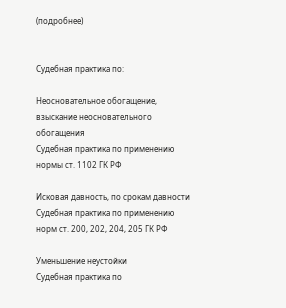(подробнее)


Судебная практика по:

Неосновательное обогащение, взыскание неосновательного обогащения
Судебная практика по применению нормы ст. 1102 ГК РФ

Исковая давность, по срокам давности
Судебная практика по применению норм ст. 200, 202, 204, 205 ГК РФ

Уменьшение неустойки
Судебная практика по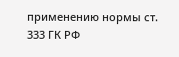применению нормы ст. 333 ГК РФ